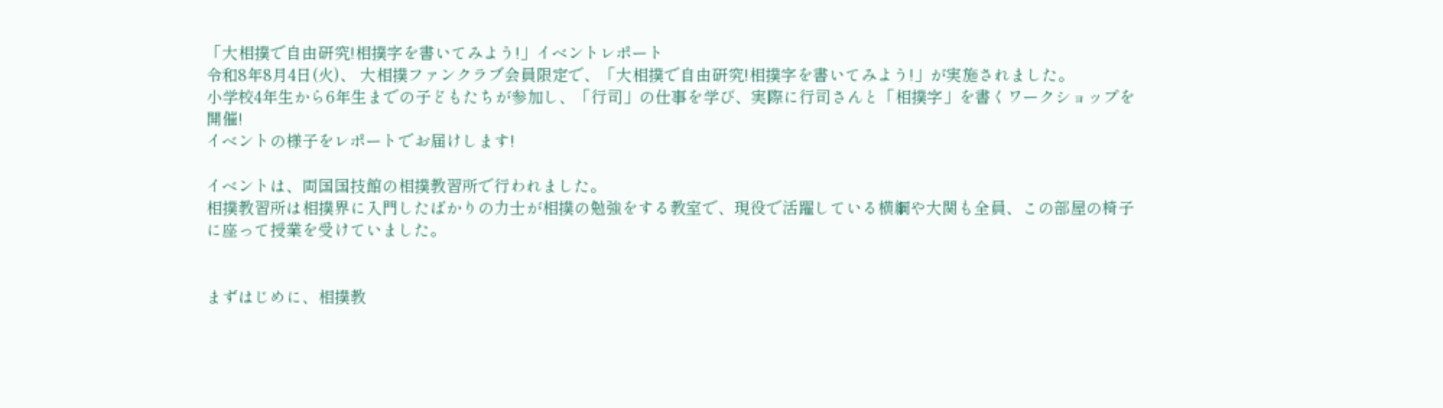「大相撲で自由研究!相撲字を書いてみよう!」イベントレポート
令和8年8月4日(火)、 大相撲ファンクラブ会員限定で、「大相撲で自由研究!相撲字を書いてみよう!」が実施されました。
小学校4年生から6年生までの子どもたちが参加し、「行司」の仕事を学び、実際に行司さんと「相撲字」を書くワークショップを開催!
イベントの様子をレポートでお届けします!

イベントは、両国国技館の相撲教習所で行われました。
相撲教習所は相撲界に入門したばかりの力士が相撲の勉強をする教室で、現役で活躍している横綱や大関も全員、この部屋の椅子に座って授業を受けていました。


まずはじめに、相撲教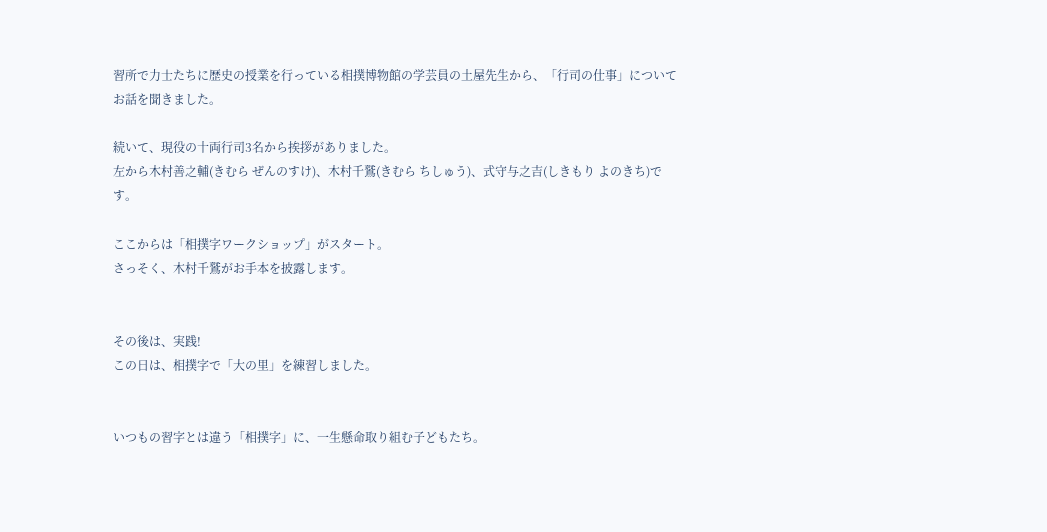習所で力士たちに歴史の授業を行っている相撲博物館の学芸員の土屋先生から、「行司の仕事」についてお話を聞きました。

続いて、現役の十両行司3名から挨拶がありました。
左から木村善之輔(きむら ぜんのすけ)、木村千鷲(きむら ちしゅう)、式守与之吉(しきもり よのきち)です。

ここからは「相撲字ワークショップ」がスタート。
さっそく、木村千鷲がお手本を披露します。


その後は、実践!
この日は、相撲字で「大の里」を練習しました。


いつもの習字とは違う「相撲字」に、一生懸命取り組む子どもたち。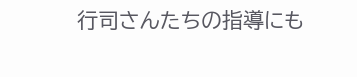行司さんたちの指導にも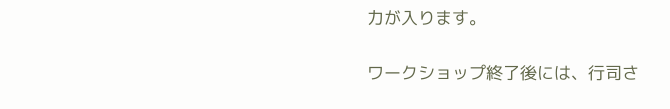力が入ります。

ワークショップ終了後には、行司さ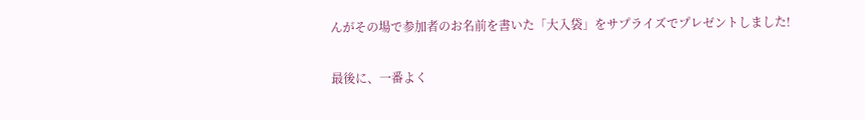んがその場で参加者のお名前を書いた「大入袋」をサプライズでプレゼントしました!

最後に、一番よく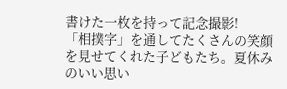書けた一枚を持って記念撮影!
「相撲字」を通してたくさんの笑顔を見せてくれた子どもたち。夏休みのいい思い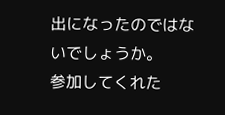出になったのではないでしょうか。
参加してくれた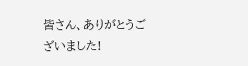皆さん、ありがとうございました!